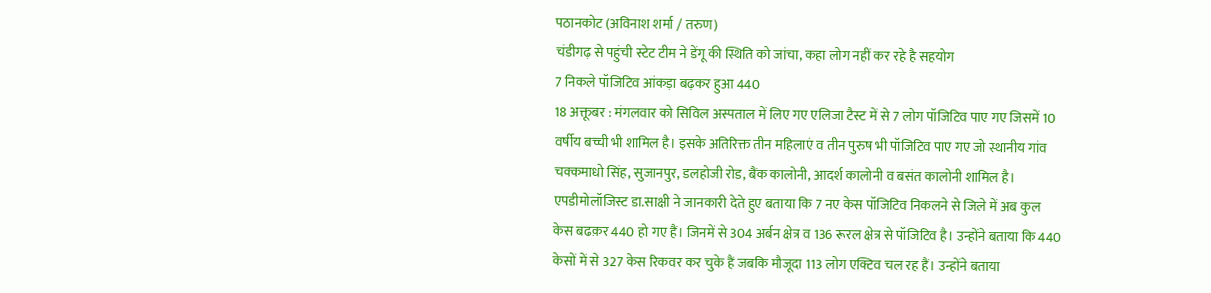पठानकोट (अविनाश शर्मा / तरुण)
चंडीगढ़ से पहुंची स्टेट टीम ने डेंगू की स्थिति को जांचा, कहा लोग नहीं कर रहे है सहयोग
7 निकले पॉजिटिव आंकड़ा बढ़कर हुआ 440
18 अक्तूबर : मंगलवार को सिविल अस्पताल में लिए गए एलिजा टैस्ट में से 7 लोग पॉजिटिव पाए गए जिसमें 10 वर्षीय बच्ची भी शामिल है। इसके अतिरिक्त तीन महिलाएं व तीन पुरुष भी पॉजिटिव पाए गए जो स्थानीय गांव चक्कमाधो सिंह, सुजानपुर, डलहोजी रोड, बैंक कालोनी, आदर्श कालोनी व बसंत कालोनी शामिल है। एपडीमोलॉजिस्ट डा.साक्षी ने जानकारी देते हुए बताया कि 7 नए केस पॉजिटिव निकलने से जिले में अब कुल केस बढक़र 440 हो गए हैं। जिनमें से 304 अर्बन क्षेत्र व 136 रूरल क्षेत्र से पॉजिटिव है। उन्होंने बताया कि 440 केसों में से 327 केस रिकवर कर चुके हैं जबकि मौजूदा 113 लोग एक्टिव चल रह हैं। उन्होंने बताया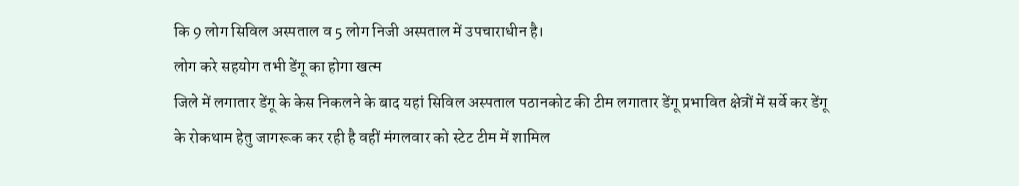कि 9 लोग सिविल अस्पताल व 5 लोग निजी अस्पताल में उपचाराधीन है।
लोग करे सहयोग तभी डेंगू का होगा खत्म
जिले में लगातार डेंगू के केस निकलने के बाद यहां सिविल अस्पताल पठानकोट की टीम लगातार डेंगू प्रभावित क्षेत्रों में सर्वे कर डेंगू के रोकथाम हेतु जागरूक कर रही है वहीं मंगलवार को स्टेट टीम में शामिल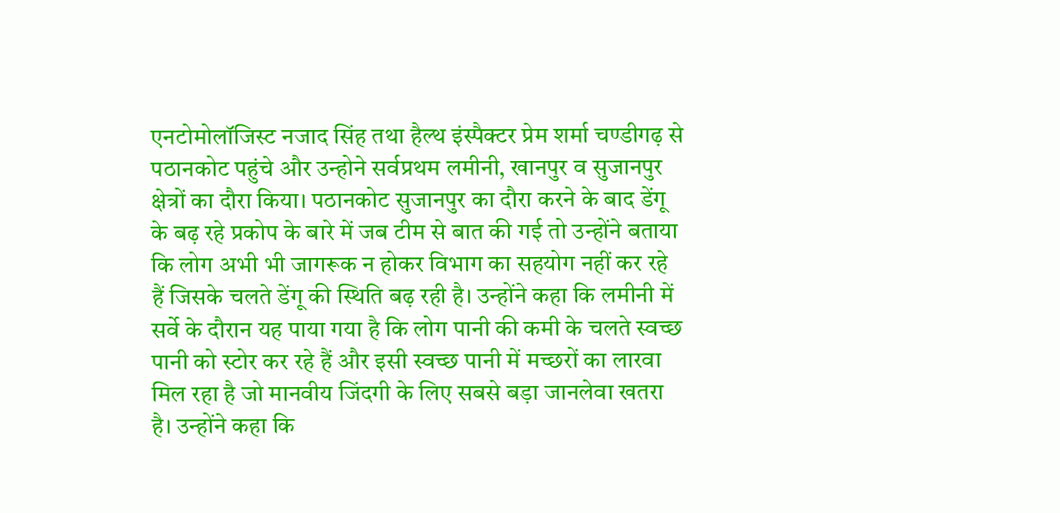एनटोमोलॉजिस्ट नजाद सिंह तथा हैल्थ इंस्पैक्टर प्रेम शर्मा चण्डीगढ़ से पठानकोट पहुंचे और उन्होने सर्वप्रथम लमीनी, खानपुर व सुजानपुर क्षेत्रों का दौरा किया। पठानकोट सुजानपुर का दौरा करने के बाद डेंगू के बढ़ रहे प्रकोप के बारे में जब टीम से बात की गई तो उन्होंने बताया कि लोग अभी भी जागरूक न होकर विभाग का सहयोग नहीं कर रहे हैं जिसके चलते डेंगू की स्थिति बढ़ रही है। उन्होंने कहा कि लमीनी में सर्वे के दौरान यह पाया गया है कि लोग पानी की कमी के चलते स्वच्छ पानी को स्टोर कर रहे हैं और इसी स्वच्छ पानी में मच्छरों का लारवा मिल रहा है जो मानवीय जिंदगी के लिए सबसे बड़ा जानलेवा खतरा है। उन्होंने कहा कि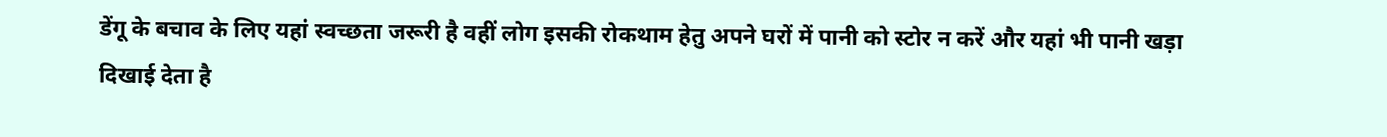डेंगू के बचाव के लिए यहां स्वच्छता जरूरी है वहीं लोग इसकी रोकथाम हेतु अपने घरों में पानी को स्टोर न करें और यहां भी पानी खड़ा दिखाई देता है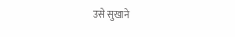उसे सुखाने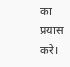का प्रयास करे।